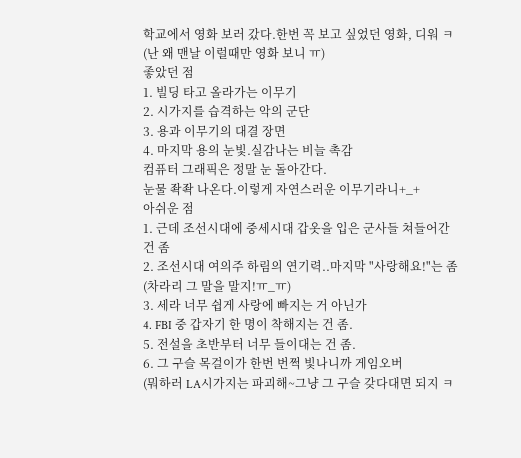학교에서 영화 보러 갔다.한번 꼭 보고 싶었던 영화, 디워 ㅋ
(난 왜 맨날 이럴때만 영화 보니 ㅠ)
좋았던 점
1. 빌딩 타고 올라가는 이무기
2. 시가지를 습격하는 악의 군단
3. 용과 이무기의 대결 장면
4. 마지막 용의 눈빛.실감나는 비늘 촉감
컴퓨터 그래픽은 정말 눈 돌아간다.
눈물 좍좍 나온다.이렇게 자연스러운 이무기라니+_+
아쉬운 점
1. 근데 조선시대에 중세시대 갑옷을 입은 군사들 쳐들어간 건 좀
2. 조선시대 여의주 하림의 연기력..마지막 "사랑해요!"는 좀
(차라리 그 말을 말지!ㅠ_ㅠ)
3. 세라 너무 쉽게 사랑에 빠지는 거 아닌가
4. FBI 중 갑자기 한 명이 착해지는 건 좀.
5. 전설을 초반부터 너무 들이대는 건 좀.
6. 그 구슬 목걸이가 한번 번쩍 빛나니까 게임오버
(뭐하러 LA시가지는 파괴해~그냥 그 구슬 갖다대면 되지 ㅋ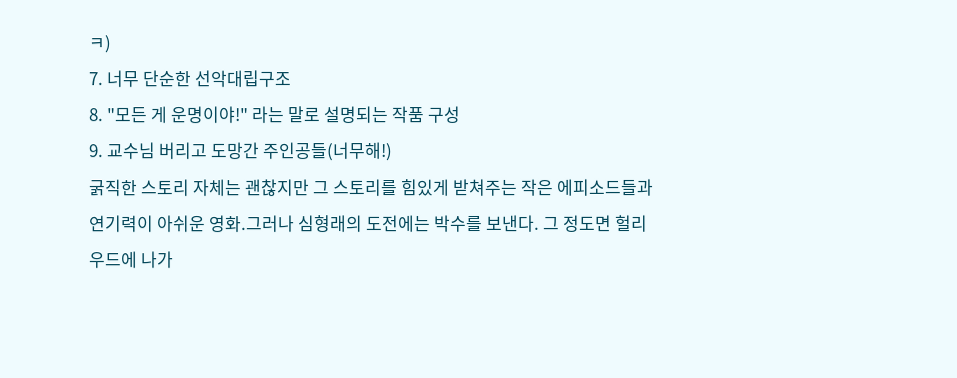ㅋ)
7. 너무 단순한 선악대립구조
8. "모든 게 운명이야!" 라는 말로 설명되는 작품 구성
9. 교수님 버리고 도망간 주인공들(너무해!)
굵직한 스토리 자체는 괜찮지만 그 스토리를 힘있게 받쳐주는 작은 에피소드들과 연기력이 아쉬운 영화.그러나 심형래의 도전에는 박수를 보낸다. 그 정도면 헐리우드에 나가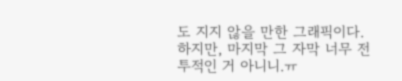도 지지 않을 만한 그래픽이다. 하지만, 마지막 그 자막 너무 전투적인 거 아니니.ㅠ